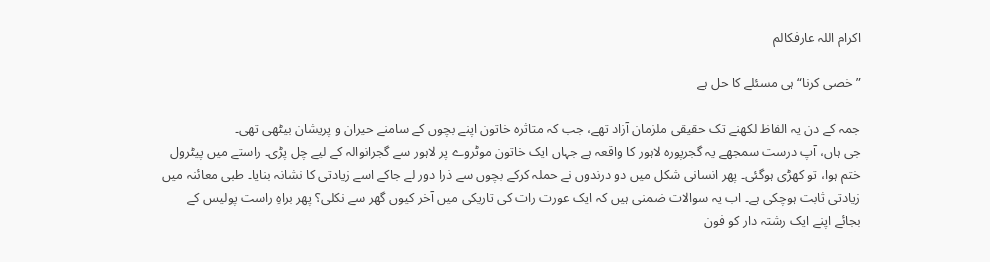اکرام اللہ عارفکالم

”خصی کرنا“ ہی مسئلے کا حل ہے

جمہ کے دن یہ الفاظ لکھنے تک حقیقی ملزمان آزاد تھے، جب کہ متاثرہ خاتون اپنے بچوں کے سامنے حیران و پریشان بیٹھی تھی۔
جی ہاں، آپ درست سمجھے یہ گجرپورہ لاہور کا واقعہ ہے جہاں ایک خاتون موٹروے پر لاہور سے گجرانوالہ کے لیے چل پڑی۔ راستے میں پیٹرول ختم ہوا، تو کھڑی ہوگئی۔ پھر انسانی شکل میں دو درندوں نے حملہ کرکے بچوں سے ذرا دور لے جاکے اسے زیادتی کا نشانہ بنایا۔ طبی معائنہ میں زیادتی ثابت ہوچکی ہے۔ اب یہ سوالات ضمنی ہیں کہ ایک عورت رات کی تاریکی میں آخر کیوں گھر سے نکلی؟ پھر براہِ راست پولیس کے بجائے اپنے ایک رشتہ دار کو فون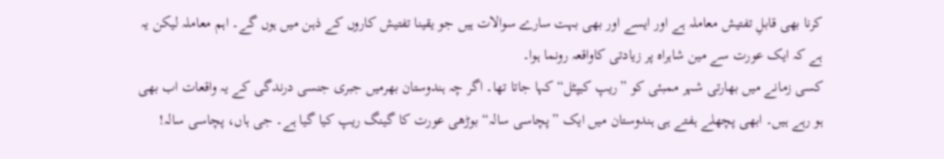کرنا بھی قابلِ تفتیش معاملہ ہے اور ایسے اور بھی بہت سارے سوالات ہیں جو یقینا تفتیش کاروں کے ذہن میں ہوں گے۔ اہم معاملہ لیکن یہ ہے کہ ایک عورت سے مین شاہراہ پر زیادتی کاواقعہ رونما ہوا۔
کسی زمانے میں بھارتی شہر ممبئی کو ”ریپ کیپٹل“ کہا جاتا تھا۔ اگر چہ ہندوستان بھرمیں جبری جنسی درندگی کے یہ واقعات اب بھی ہو رہے ہیں۔ ابھی پچھلے ہفتے ہی ہندوستان میں ایک ”پچاسی سالہ“ بوڑھی عورت کا گینگ ریپ کیا گیا ہے۔ جی ہاں، پچاسی سالہ!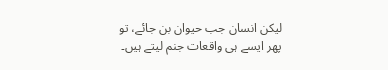لیکن انسان جب حیوان بن جائے، تو پھر ایسے ہی واقعات جنم لیتے ہیں۔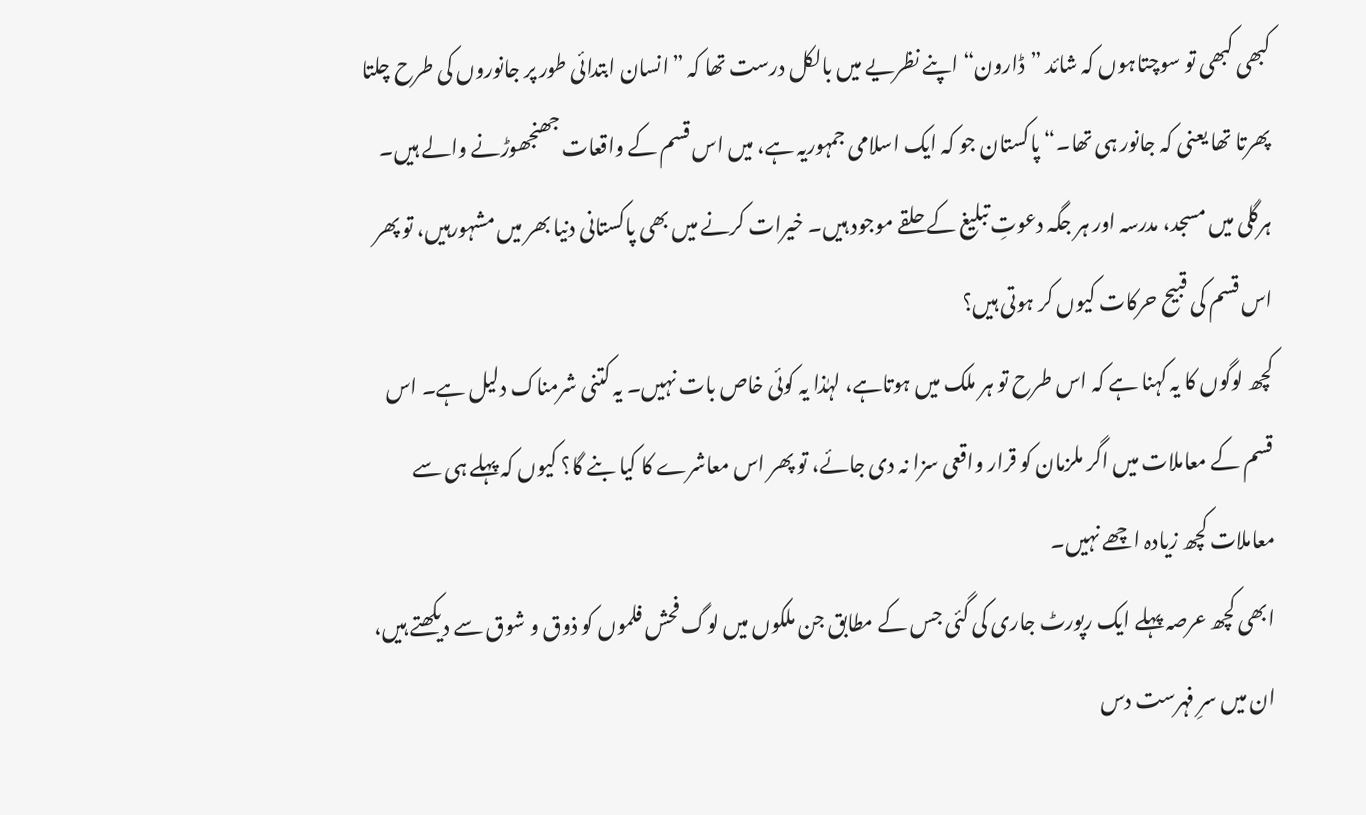کبھی کبھی تو سوچتاہوں کہ شائد ”ڈارون“ اپنے نظریے میں بالکل درست تھا کہ ”انسان ابتدائی طور پر جانوروں کی طرح چلتا پھرتا تھا یعنی کہ جانور ہی تھا۔“ پاکستان جو کہ ایک اسلامی جمہوریہ ہے، میں اس قسم کے واقعات جھنجھوڑنے والے ہیں۔ ہرگلی میں مسجد، مدرسہ اور ہر جگہ دعوتِ تبلیغ کے حلقے موجود ہیں۔ خیرات کرنے میں بھی پاکستانی دنیا بھر میں مشہورہیں، تو پھر اس قسم کی قبیح حرکات کیوں کر ہوتی ہیں؟
کچھ لوگوں کا یہ کہنا ہے کہ اس طرح تو ہر ملک میں ہوتاہے، لہٰذا یہ کوئی خاص بات نہیں۔ یہ کتنی شرمناک دلیل ہے۔ اس قسم کے معاملات میں اگر ملزمان کو قرار واقعی سزا نہ دی جائے، تو پھر اس معاشرے کا کیا بنے گا؟ کیوں کہ پہلے ہی سے معاملات کچھ زیادہ اچھے نہیں۔
ابھی کچھ عرصہ پہلے ایک رپورٹ جاری کی گئی جس کے مطابق جن ملکوں میں لوگ فحش فلموں کو ذوق و شوق سے دیکھتے ہیں، ان میں سرِ فہرست دس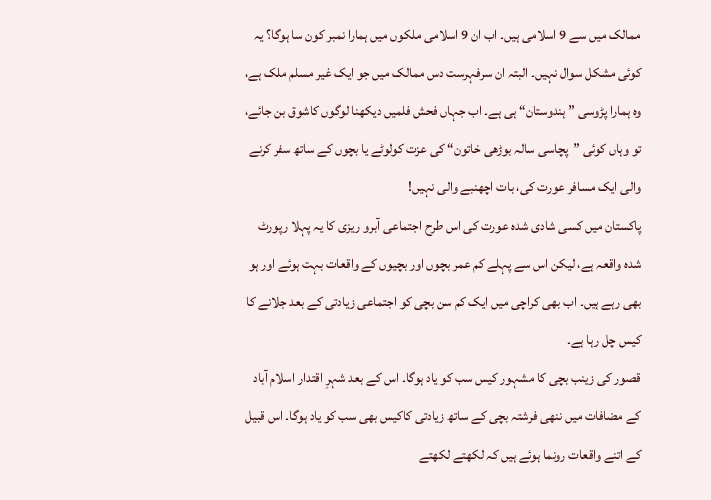ممالک میں سے 9 اسلامی ہیں۔ اب ان 9 اسلامی ملکوں میں ہمارا نمبر کون سا ہوگا؟ یہ کوئی مشکل سوال نہیں۔ البتہ ان سرفہرست دس ممالک میں جو ایک غیر مسلم ملک ہے، وہ ہمارا پڑوسی ”ہندوستان“ ہی ہے۔ اب جہاں فحش فلمیں دیکھنا لوگوں کاشوق بن جائے، تو وہاں کوئی ”پچاسی سالہ بوڑھی خاتون“ کی عزت کولوٹے یا بچوں کے ساتھ سفر کرنے والی ایک مسافر عورت کی، بات اچھنبے والی نہیں!
پاکستان میں کسی شادی شدہ عورت کی اس طرح اجتماعی آبرو ریزی کا یہ پہلا رپورٹ شدہ واقعہ ہے، لیکن اس سے پہلے کم عمر بچوں اور بچیوں کے واقعات بہت ہوئے اور ہو بھی رہے ہیں۔ اب بھی کراچی میں ایک کم سن بچی کو اجتماعی زیادتی کے بعد جلانے کا کیس چل رہا ہے۔
قصور کی زینب بچی کا مشہور کیس سب کو یاد ہوگا۔ اس کے بعد شہرِ اقتدار اسلام آباد کے مضافات میں ننھی فرشتہ بچی کے ساتھ زیادتی کاکیس بھی سب کو یاد ہوگا۔ اس قبیل کے اتنے واقعات رونما ہوئے ہیں کہ لکھتے لکھتے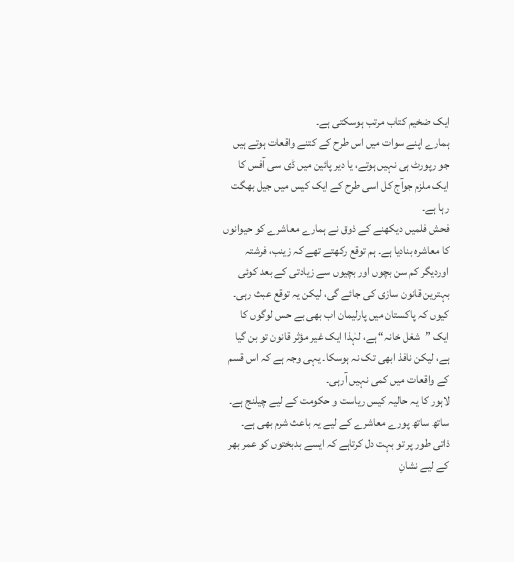ایک ضخیم کتاب مرتب ہوسکتی ہے۔
ہمارے اپنے سوات میں اس طرح کے کتنے واقعات ہوتے ہیں جو رپورٹ ہی نہیں ہوتے، یا دیر پائین میں ڈی سی آفس کا ایک ملزم جوآج کل اسی طرح کے ایک کیس میں جیل بھگت رہا ہے۔
فحش فلمیں دیکھنے کے ذوق نے ہمارے معاشرے کو حیوانوں کا معاشرہ بنادیا ہے۔ ہم توقع رکھتے تھے کہ زینب، فرشتہ اوردیگر کم سن بچوں اور بچیوں سے زیادتی کے بعد کوئی بہترین قانون سازی کی جائے گی، لیکن یہ توقع عبث رہی۔ کیوں کہ پاکستان میں پارلیمان اب بھی بے حس لوگوں کا ایک ”شغل خانہ“ ہے، لہٰذا ایک غیر مؤثر قانون تو بن گیا ہے، لیکن نافذ ابھی تک نہ ہوسکا۔ یہی وجہ ہے کہ اس قسم کے واقعات میں کمی نہیں آرہی۔
لاہور کا یہ حالیہ کیس ریاست و حکومت کے لیے چیلنج ہے۔ ساتھ ساتھ پورے معاشرے کے لیے یہ باعث شرم بھی ہے۔ ذاتی طور پر تو بہت دل کرتاہے کہ ایسے بدبختوں کو عمر بھر کے لیے نشانِ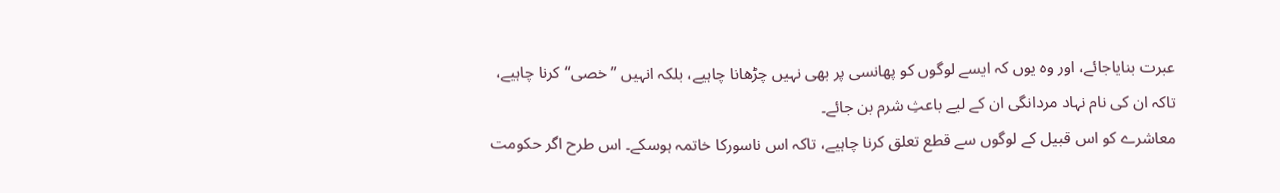عبرت بنایاجائے، اور وہ یوں کہ ایسے لوگوں کو پھانسی پر بھی نہیں چڑھانا چاہیے، بلکہ انہیں ”خصی“کرنا چاہیے، تاکہ ان کی نام نہاد مردانگی ان کے لیے باعثِ شرم بن جائے۔
معاشرے کو اس قبیل کے لوگوں سے قطع تعلق کرنا چاہیے، تاکہ اس ناسورکا خاتمہ ہوسکے۔ اس طرح اگر حکومت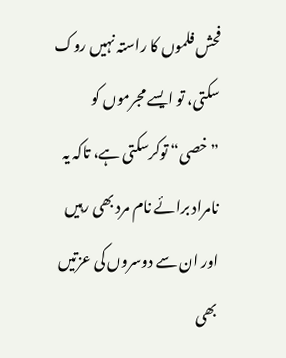فحش فلموں کا راستہ نہیں روک سکتی، تو ایسے مجرموں کو ”خصی“ توکرسکتی ہے، تاکہ یہ نامراد برائے نام مرد بھی رہیں اور ان سے دوسروں کی عزتیں بھی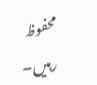محفوظ رہیں۔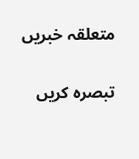متعلقہ خبریں

تبصرہ کریں